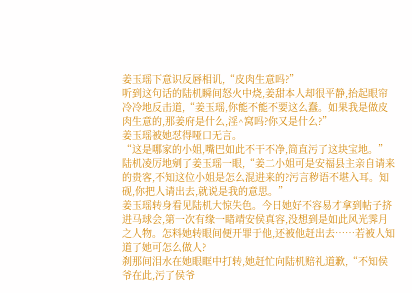姜玉瑶下意识反唇相讥,“皮肉生意吗?”
听到这句话的陆机瞬间怒火中烧,姜甜本人却很平静,抬起眼帘冷冷地反击道,“姜玉瑶,你能不能不要这么蠢。如果我是做皮肉生意的,那姜府是什么,淫^窝吗?你又是什么?”
姜玉瑶被她怼得哑口无言。
“这是哪家的小姐,嘴巴如此不干不净,简直污了这块宝地。”
陆机凌厉地剜了姜玉瑶一眼,“姜二小姐可是安福县主亲自请来的贵客,不知这位小姐是怎么混进来的?污言秽语不堪入耳。知砚,你把人请出去,就说是我的意思。”
姜玉瑶转身看见陆机大惊失色。今日她好不容易才拿到帖子挤进马球会,第一次有缘一睹靖安侯真容,没想到是如此风光霁月之人物。怎料她转眼间便开罪于他,还被他赶出去……若被人知道了她可怎么做人?
刹那间泪水在她眼眶中打转,她赶忙向陆机赔礼道歉,“不知侯爷在此,污了侯爷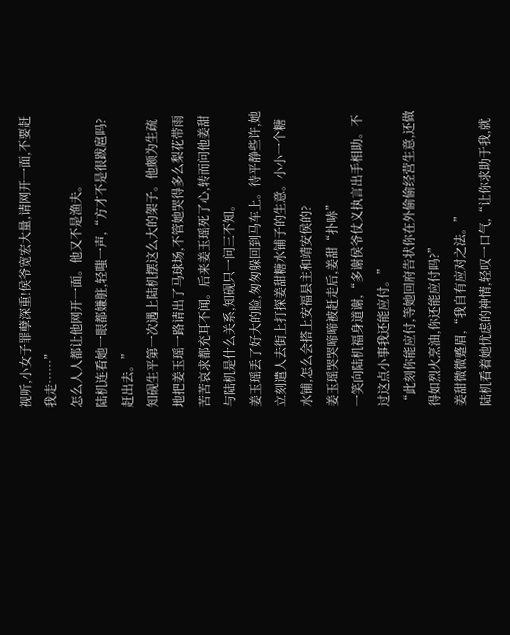视听,小女子罪孽深重!侯爷宽宏大量,请网开一面,不要赶我走……”
怎么人人都让他网开一面。他又不是渔夫。
陆机连看她一眼都嫌脏,轻嗤一声,“方才不是很跋扈吗?赶出去。”
知砚生平第一次遇上陆机摆这么大的架子。他颇为生疏地把姜玉瑶一路请出了马球场,不管她哭得多么梨花带雨苦苦哀求都充耳不闻。后来姜玉瑶死了心,转而问他姜甜与陆机是什么关系,知砚只一问三不知。
姜玉瑶丢了好大的脸,匆匆躲回到马车上。待平静些许,她立刻遣人去街上打探姜甜糖水铺子的生意。小小一个糖水铺,怎么会搭上安福县主和靖安侯的?
姜玉瑶哭哭啼啼被赶走后,姜甜“扑哧”
一笑向陆机福身道谢,“多谢侯爷仗义执言出手相助。不过这点小事我还能应付。”
“此刻你能应付,等她回府告状你在外偷偷经营生意,还做得如烈火烹油,你还能应付吗?”
姜甜微微蹙眉,“我自有应对之法。”
陆机看着她忧虑的神情,轻叹一口气,“让你求助于我,就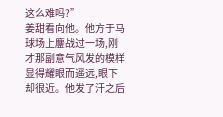这么难吗?”
姜甜看向他。他方于马球场上鏖战过一场,刚才那副意气风发的模样显得耀眼而遥远,眼下却很近。他发了汗之后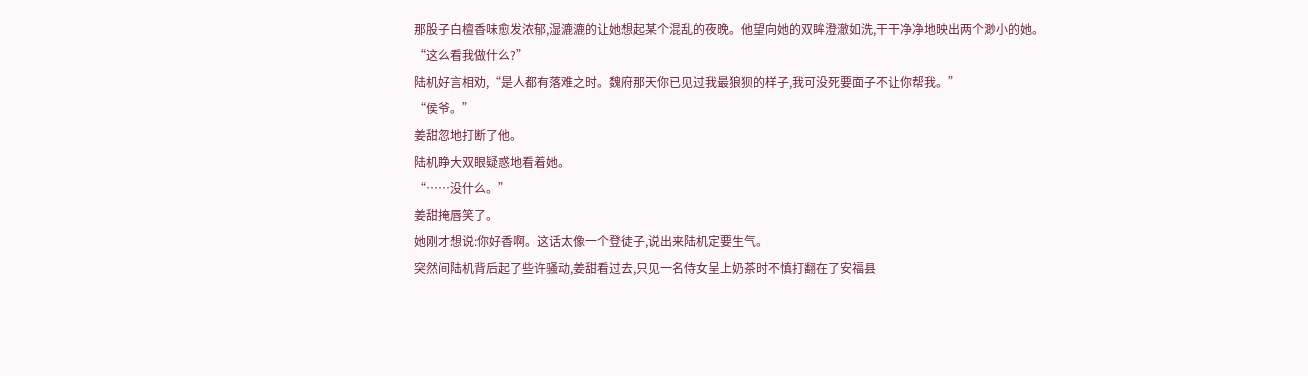那股子白檀香味愈发浓郁,湿漉漉的让她想起某个混乱的夜晚。他望向她的双眸澄澈如洗,干干净净地映出两个渺小的她。
“这么看我做什么?”
陆机好言相劝,“是人都有落难之时。魏府那天你已见过我最狼狈的样子,我可没死要面子不让你帮我。”
“侯爷。”
姜甜忽地打断了他。
陆机睁大双眼疑惑地看着她。
“……没什么。”
姜甜掩唇笑了。
她刚才想说:你好香啊。这话太像一个登徒子,说出来陆机定要生气。
突然间陆机背后起了些许骚动,姜甜看过去,只见一名侍女呈上奶茶时不慎打翻在了安福县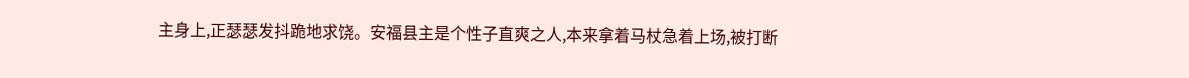主身上,正瑟瑟发抖跪地求饶。安福县主是个性子直爽之人,本来拿着马杖急着上场,被打断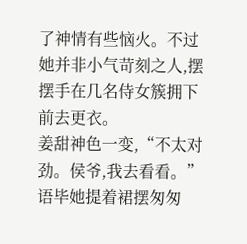了神情有些恼火。不过她并非小气苛刻之人,摆摆手在几名侍女簇拥下前去更衣。
姜甜神色一变,“不太对劲。侯爷,我去看看。”
语毕她提着裙摆匆匆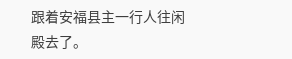跟着安福县主一行人往闲殿去了。